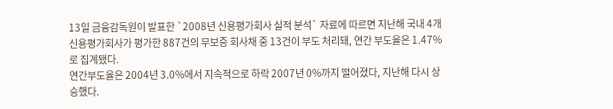13일 금융감독원이 발표한 `2008년 신용평가회사 실적 분석` 자료에 따르면 지난해 국내 4개 신용평가회사가 평가한 887건의 무보증 회사채 중 13건이 부도 처리돼, 연간 부도율은 1.47%로 집계됐다.
연간부도율은 2004년 3.0%에서 지속적으로 하락 2007년 0%까지 떨어졌다, 지난해 다시 상승했다.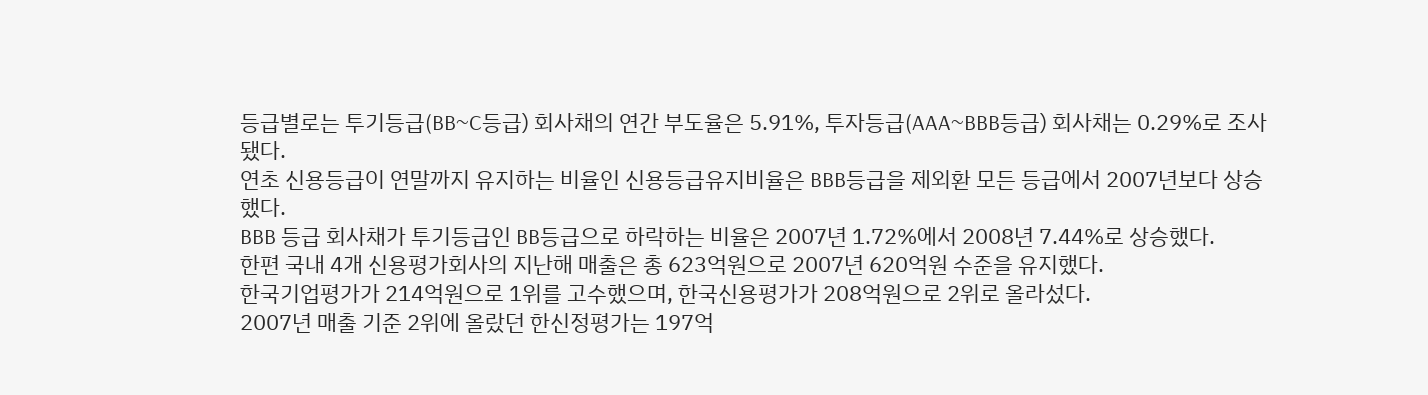등급별로는 투기등급(BB~C등급) 회사채의 연간 부도율은 5.91%, 투자등급(AAA~BBB등급) 회사채는 0.29%로 조사됐다.
연초 신용등급이 연말까지 유지하는 비율인 신용등급유지비율은 BBB등급을 제외환 모든 등급에서 2007년보다 상승했다.
BBB 등급 회사채가 투기등급인 BB등급으로 하락하는 비율은 2007년 1.72%에서 2008년 7.44%로 상승했다.
한편 국내 4개 신용평가회사의 지난해 매출은 총 623억원으로 2007년 620억원 수준을 유지했다.
한국기업평가가 214억원으로 1위를 고수했으며, 한국신용평가가 208억원으로 2위로 올라섰다.
2007년 매출 기준 2위에 올랐던 한신정평가는 197억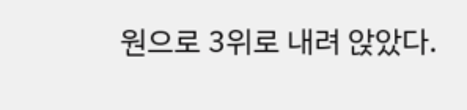원으로 3위로 내려 앉았다.